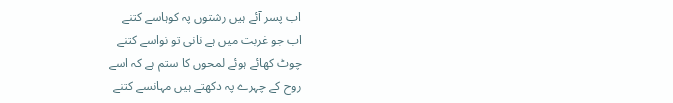اب پسر آئے ہیں رشتوں پہ کوہاسے کتنے
اب جو غربت میں ہے نانی تو نواسے کتنے
چوٹ کھائے ہوئے لمحوں کا ستم ہے کہ اسے
روح کے چہرے پہ دکھتے ہیں مہانسے کتنے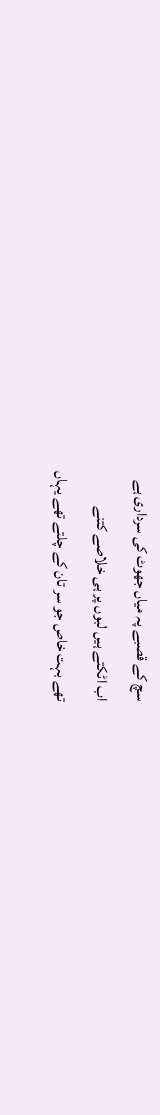سچ کے قصبے پہ میاں جھوٹ کی سرداری ہے
اب اٹکتے ہیں لبوں پر ہی خلاصے کتنے
تھے بہت خاص جو سر تان کے چلتے تھے یہاں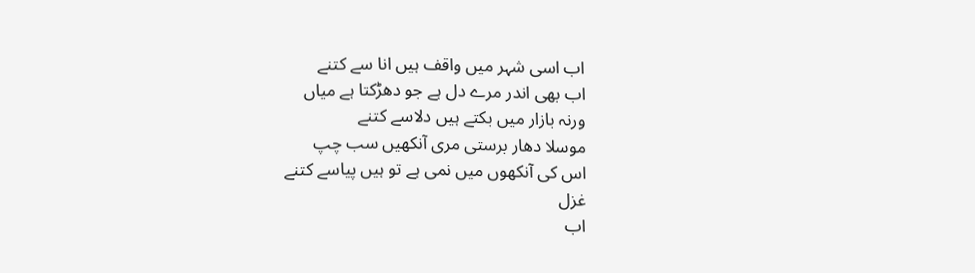اب اسی شہر میں واقف ہیں انا سے کتنے
اب بھی اندر مرے دل ہے جو دھڑکتا ہے میاں
ورنہ بازار میں بکتے ہیں دلاسے کتنے
موسلا دھار برستی مری آنکھیں سب چپ
اس کی آنکھوں میں نمی ہے تو ہیں پیاسے کتنے
غزل
اب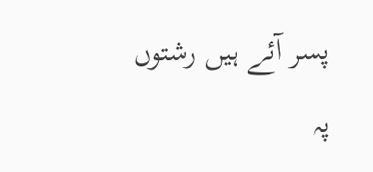پسر آئے ہیں رشتوں پہ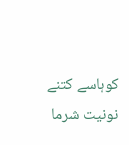کوہاسے کتنے
نونیت شرما